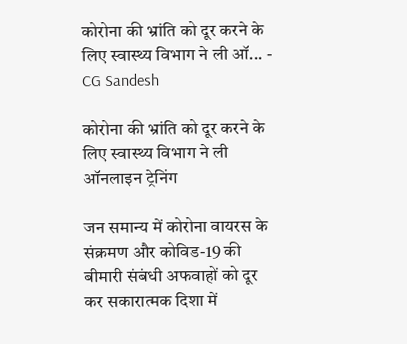कोरोना की भ्रांति को दूर करने के लिए स्वास्थ्य विभाग ने ली ऑ... - CG Sandesh

कोरोना की भ्रांति को दूर करने के लिए स्वास्थ्य विभाग ने ली ऑनलाइन ट्रेनिंग

जन समान्य में कोरोना वायरस के संक्रमण और कोविड-19 की बीमारी संबंधी अफवाहों को दूर कर सकारात्मक दिशा में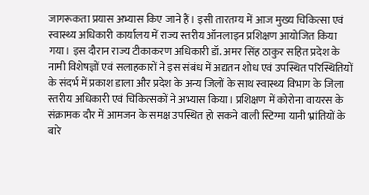जागरूकता प्रयास अभ्यास किए जाने हैं। इसी तारतम्य में आज मुख्य चिकित्सा एवं स्वास्थ्य अधिकारी कार्यालय में राज्य स्तरीय ऑनलाइन प्रशिक्षण आयोजित किया गया। इस दौरान राज्य टीकाकरण अधिकारी डॉ. अमर सिंह ठाकुर सहित प्रदेश के नामी विशेषज्ञों एवं सलाहकारों ने इस संबंध में अद्यतन शोध एवं उपस्थित परिस्थितियों के संदर्भ में प्रकाश डाला और प्रदेश के अन्य जिलों के साथ स्वास्थ्य विभाग के जिला स्तरीय अधिकारी एवं चिकित्सकों ने अभ्यास किया। प्रशिक्षण में कोरोना वायरस के संक्रामक दौर में आमजन के समक्ष उपस्थित हो सकने वाली स्टिग्मा यानी भ्रांतियों के बारे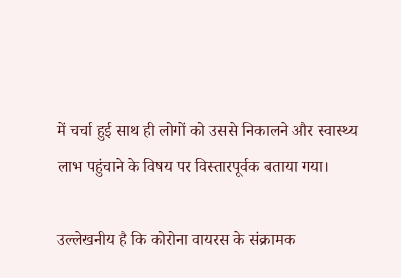में चर्चा हुई साथ ही लोगों को उससे निकालने और स्वास्थ्य लाभ पहुंचाने के विषय पर विस्तारपूर्वक बताया गया।

उल्लेखनीय है कि कोरोना वायरस के संक्रामक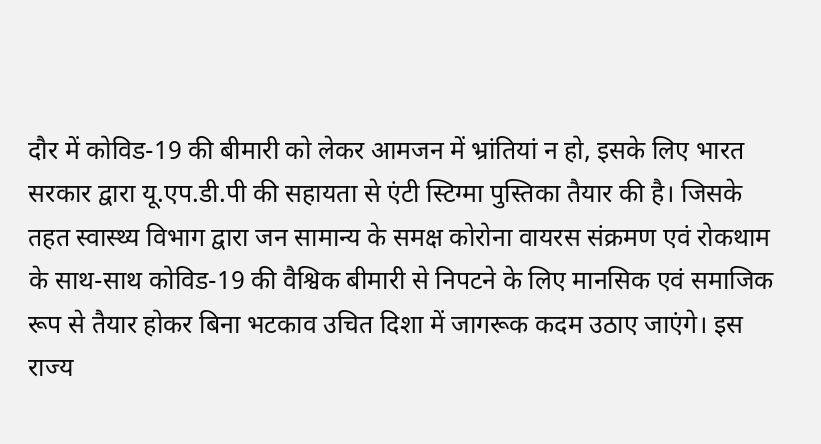दौर में कोविड-19 की बीमारी को लेकर आमजन में भ्रांतियां न हो, इसके लिए भारत सरकार द्वारा यू.एप.डी.पी की सहायता से एंटी स्टिग्मा पुस्तिका तैयार की है। जिसके तहत स्वास्थ्य विभाग द्वारा जन सामान्य के समक्ष कोरोना वायरस संक्रमण एवं रोकथाम के साथ-साथ कोविड-19 की वैश्विक बीमारी से निपटने के लिए मानसिक एवं समाजिक रूप से तैयार होकर बिना भटकाव उचित दिशा में जागरूक कदम उठाए जाएंगे। इस राज्य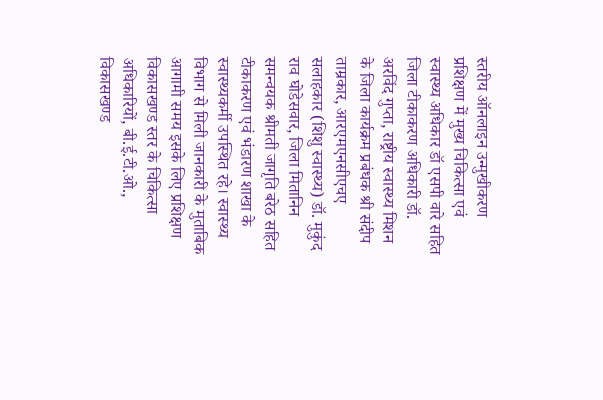स्तरीय ऑनलाइन उन्मुखीकरण प्रशिक्षण में मुख्य चिकित्सा एवं स्वास्थ्य अधिकार डॉ एसपी वारे सहित जिला टीकाकरण अधिकारी डॉ. अरविंद गुप्ता, राष्ट्रीय स्वास्थ्य मिशन के जिला कार्यक्रम प्रबंधक श्री संदीप ताम्रकार, आरएमएनसीएचए सलाहकार (शिशु स्वास्थ्य) डॉ. मुकुंद राव घोडेसवार, जिला मितानिन समन्वयक श्रीमती जागृति बरेठ सहित टीकाकरण एवं भंडारण शाखा के स्वास्थ्यकर्मी उपस्थित रहे। स्वास्थ्य विभाग से मिली जानकारी के मुताबिक आगामी समय इसके लिए प्रशिक्षण विकासखण्ड स्तर के चिकित्सा अधिकारियों, बी.ई.टी.ओ., विकासखण्ड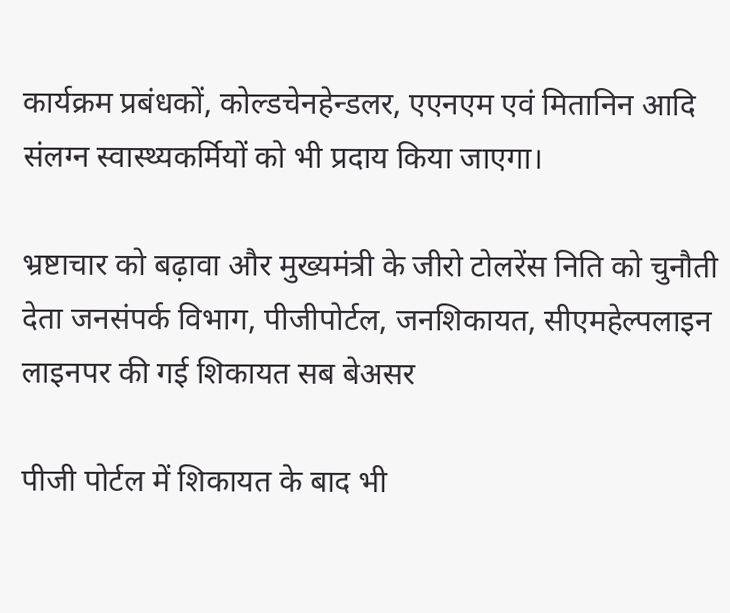कार्यक्रम प्रबंधकों, कोल्डचेनहेन्डलर, एएनएम एवं मितानिन आदि संलग्न स्वास्थ्यकर्मियों को भी प्रदाय किया जाएगा।

भ्रष्टाचार को बढ़ावा और मुख्यमंत्री के जीरो टोलरेंस निति को चुनौती देता जनसंपर्क विभाग, पीजीपोर्टल, जनशिकायत, सीएमहेल्पलाइन लाइनपर की गई शिकायत सब बेअसर

पीजी पोर्टल में शिकायत के बाद भी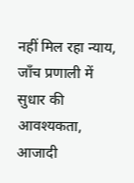नहीं मिल रहा न्याय, जाँच प्रणाली में सुधार की आवश्यकता, आजादी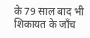के 79 साल बाद भी शिकायत के जाँच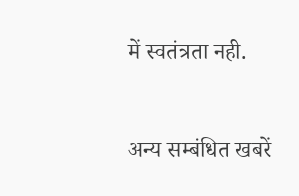में स्वतंत्रता नही.


अन्य सम्बंधित खबरें